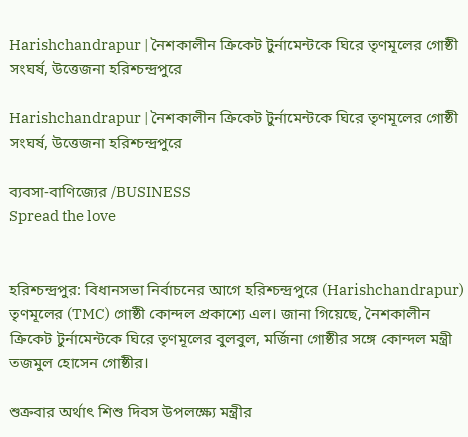Harishchandrapur | নৈশকালীন ক্রিকেট টুর্নামেন্টকে ঘিরে তৃণমূলের গোষ্ঠী সংঘর্ষ, উত্তেজনা হরিশ্চন্দ্রপুরে

Harishchandrapur | নৈশকালীন ক্রিকেট টুর্নামেন্টকে ঘিরে তৃণমূলের গোষ্ঠী সংঘর্ষ, উত্তেজনা হরিশ্চন্দ্রপুরে

ব্যবসা-বাণিজ্যের /BUSINESS
Spread the love


হরিশ্চন্দ্রপুর: বিধানসভা নির্বাচনের আগে হরিশ্চন্দ্রপুরে (Harishchandrapur) তৃণমূলের (TMC) গোষ্ঠী কোন্দল প্রকাশ্যে এল। জানা গিয়েছে, নৈশকালীন ক্রিকেট টুর্নামেন্টকে ঘিরে তৃণমূলের বুলবুল, মর্জিনা গোষ্ঠীর সঙ্গে কোন্দল মন্ত্রী তজমুল হোসেন গোষ্ঠীর।

শুক্রবার অর্থাৎ শিশু দিবস উপলক্ষ্যে মন্ত্রীর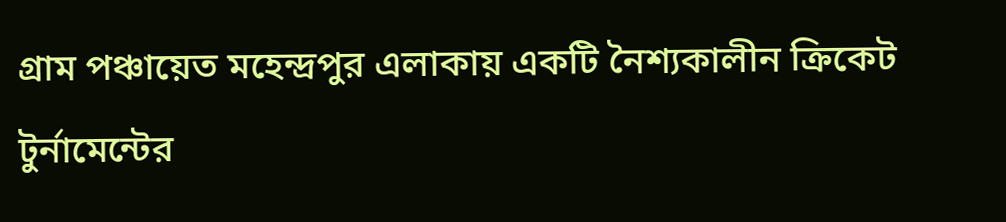গ্রাম পঞ্চায়েত মহেন্দ্রপুর এলাকায় একটি নৈশ্যকালীন ক্রিকেট টুর্নামেন্টের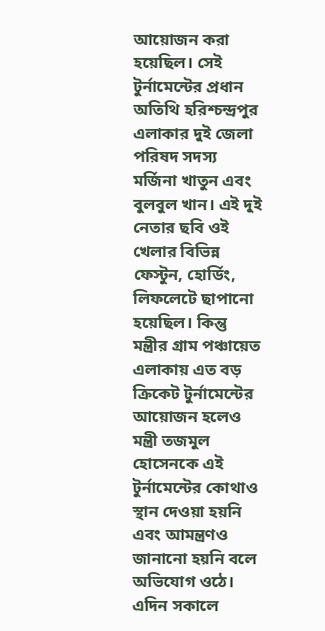আয়োজন করা হয়েছিল। সেই টুর্নামেন্টের প্রধান অতিথি হরিশ্চন্দ্রপুর এলাকার দুই জেলা পরিষদ সদস্য মর্জিনা খাতুন এবং বুলবুল খান। এই দুই নেতার ছবি ওই খেলার বিভিন্ন ফেস্টুন, হোর্ডিং, লিফলেটে ছাপানো হয়েছিল। কিন্তু মন্ত্রীর গ্রাম পঞ্চায়েত এলাকায় এত বড় ক্রিকেট টুর্নামেন্টের আয়োজন হলেও মন্ত্রী তজমুল হোসেনকে এই টুর্নামেন্টের কোথাও স্থান দেওয়া হয়নি এবং আমন্ত্রণও জানানো হয়নি বলে অভিযোগ ওঠে। এদিন সকালে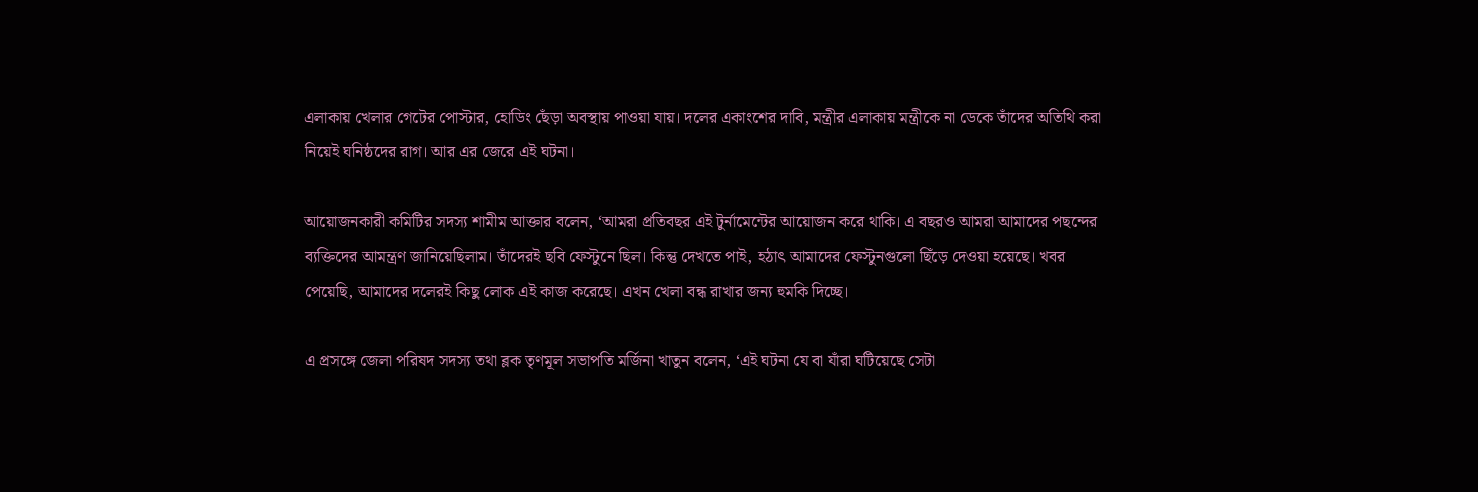এলাকায় খেলার গেটের পোস্টার, হোডিং ছেঁড়া অবস্থায় পাওয়া যায়। দলের একাংশের দাবি, মন্ত্রীর এলাকায় মন্ত্রীকে না ডেকে তাঁদের অতিথি করা নিয়েই ঘনিষ্ঠদের রাগ। আর এর জেরে এই ঘটনা।

আয়োজনকারী কমিটির সদস্য শামীম আক্তার বলেন, ‘আমরা প্রতিবছর এই টুর্নামেন্টের আয়োজন করে থাকি। এ বছরও আমরা আমাদের পছন্দের ব্যক্তিদের আমন্ত্রণ জানিয়েছিলাম। তাঁদেরই ছবি ফেস্টুনে ছিল। কিন্তু দেখতে পাই, হঠাৎ আমাদের ফেস্টুনগুলো ছিঁড়ে দেওয়া হয়েছে। খবর পেয়েছি, আমাদের দলেরই কিছু লোক এই কাজ করেছে। এখন খেলা বন্ধ রাখার জন্য হুমকি দিচ্ছে।

এ প্রসঙ্গে জেলা পরিষদ সদস্য তথা ব্লক তৃণমূল সভাপতি মর্জিনা খাতুন বলেন, ‘এই ঘটনা যে বা যাঁরা ঘটিয়েছে সেটা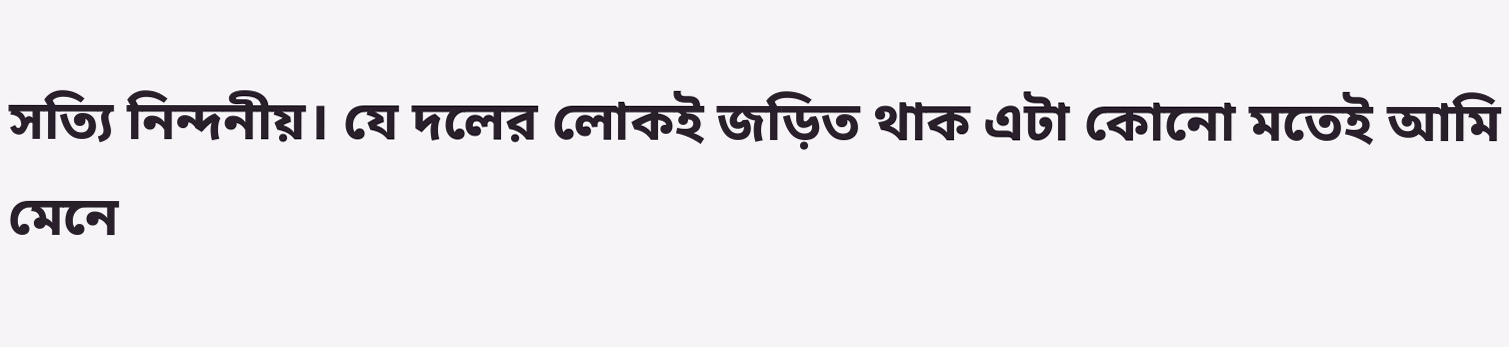সত্যি নিন্দনীয়। যে দলের লোকই জড়িত থাক এটা কোনো মতেই আমি মেনে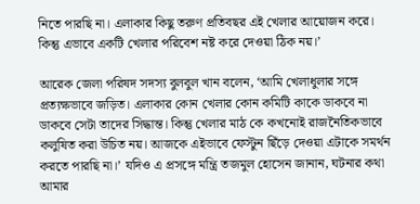নিতে পারছি না। এলাকার কিছু তরুণ প্রতিবছর এই খেলার আয়োজন করে। কিন্তু এভাবে একটি খেলার পরিবেশ নষ্ট করে দেওয়া ঠিক নয়।’

আরেক জেলা পরিষদ সদস্য বুলবুল খান বলেন, ‘আমি খেলাধুলার সঙ্গে প্রত্যক্ষভাবে জড়িত। এলাকার কোন খেলার কোন কমিটি কাকে ডাকবে না ডাকবে সেটা তাদের সিদ্ধান্ত। কিন্তু খেলার মাঠ কে কখনোই রাজনৈতিকভাবে কলুষিত করা উচিত নয়। আজকে এইভাবে ফেস্টুন ছিঁড়ে দেওয়া এটাকে সমর্থন করতে পারছি না।’ যদিও এ প্রসঙ্গে মন্ত্রি তজমুল হোসেন জানান, ঘটনার কথা আমার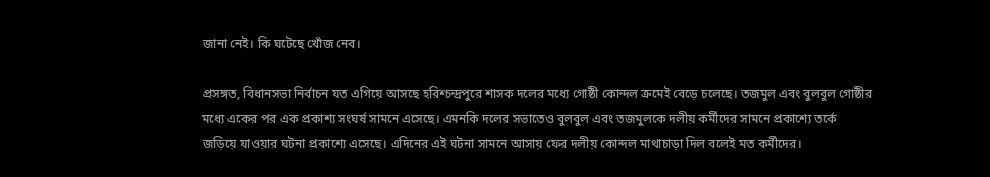জানা নেই। কি ঘটেছে খোঁজ নেব।

প্রসঙ্গত, বিধানসভা নির্বাচন যত এগিয়ে আসছে হরিশ্চন্দ্রপুরে শাসক দলের মধ্যে গোষ্ঠী কোন্দল ক্রমেই বেড়ে চলেছে। তজমুল এবং বুলবুল গোষ্ঠীর মধ্যে একের পর এক প্রকাশ্য সংঘর্ষ সামনে এসেছে। এমনকি দলের সভাতেও বুলবুল এবং তজমুলকে দলীয় কর্মীদের সামনে প্রকাশ্যে তর্কে জড়িয়ে যাওয়ার ঘটনা প্রকাশ্যে এসেছে। এদিনের এই ঘটনা সামনে আসায় ফের দলীয় কোন্দল মাথাচাড়া দিল বলেই মত কর্মীদের।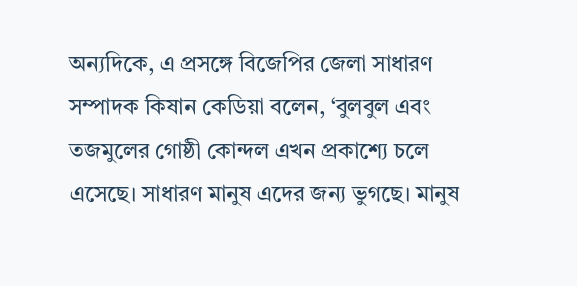অন্যদিকে, এ প্রসঙ্গে বিজেপির জেলা সাধারণ সম্পাদক কিষান কেডিয়া বলেন, ‘বুলবুল এবং তজমুলের গোষ্ঠী কোন্দল এখন প্রকাশ্যে চলে এসেছে। সাধারণ মানুষ এদের জন্য ভুগছে। মানুষ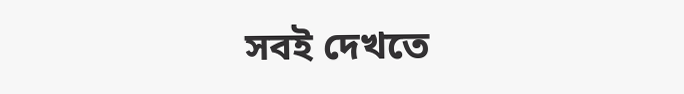সবই দেখতে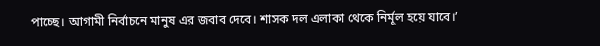পাচ্ছে। আগামী নির্বাচনে মানুষ এর জবাব দেবে। শাসক দল এলাকা থেকে নির্মূল হয়ে যাবে।’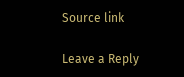Source link

Leave a Reply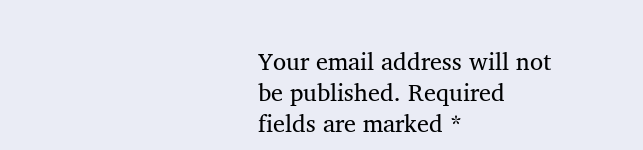Your email address will not be published. Required fields are marked *